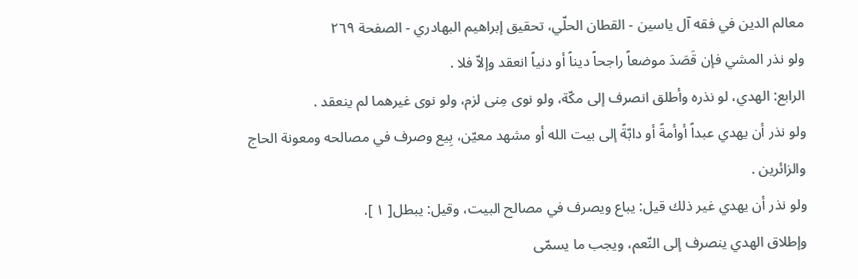معالم الدين في فقه آل ياسين - القطان الحلّي، تحقیق إبراهيم البهادري - الصفحة ٢٦٩
ولو نذر المشي فإن قَصَدَ موضعاً راجحاً ديناً أو دنياً انعقد وإلاّ فلا .
الرابع: الهدي، لو نذره وأطلق انصرف إلى مكّة، ولو نوى مِنى لزم، ولو نوى غيرهما لم ينعقد .
ولو نذر أن يهدي عبداً أوأمةً أو دابّةً إلى بيت الله أو مشهد معيّن، بِيع وصرف في مصالحه ومعونة الحاج والزائرين .
ولو نذر أن يهدي غير ذلك قيل: يباع ويصرف في مصالح البيت، وقيل: يبطل[ ١ ].
وإطلاق الهدي ينصرف إلى النّعم، ويجب ما يسمّى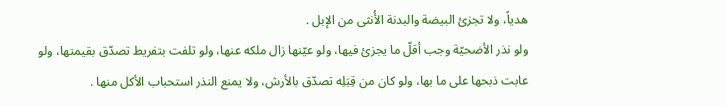هدياً، ولا تجزئ البيضة والبدنة الأُنثى من الإبل .
ولو نذر الأضحيّة وجب أقلّ ما يجزئ فيها، ولو عيّنها زال ملكه عنها، ولو تلفت بتفريط تصدّق بقيمتها، ولو عابت ذبحها على ما بها، ولو كان من قِبَلِه تصدّق بالأرش، ولا يمنع النذر استحباب الأكل منها .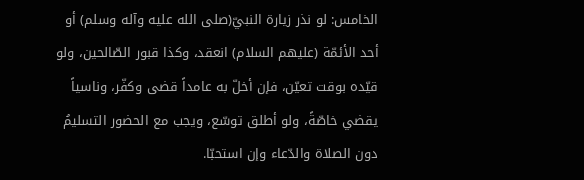الخامس: لو نذر زيارة النبيّ(صلى الله عليه وآله وسلم) أو أحد الأئمّة (عليهم السلام) انعقد، وكذا قبور الصّالحين، ولو قيّده بوقت تعيّن، فإن أخلّ به عامداً قضى وكفّر، وناسياً يقضي خاصّةً، ولو أطلق توسّع، ويجب مع الحضور التسليمُ دون الصلاة والدّعاء وإن استحبّا.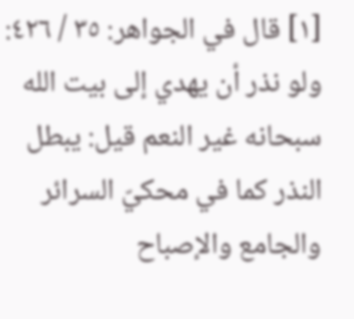[١] قال في الجواهر: ٣٥ / ٤٢٦: ولو نذر أن يهدي إلى بيت الله سبحانه غير النعم قيل: يبطل النذر كما في محكيّ السرائر والجامع والإصباح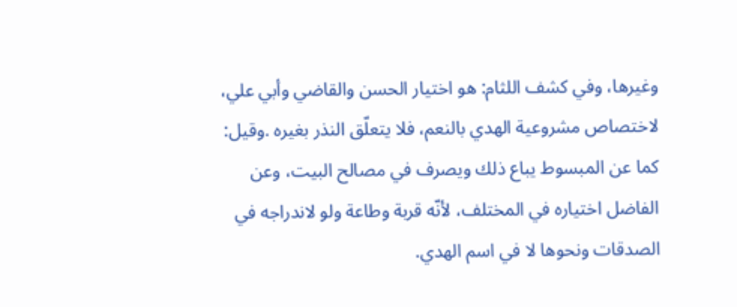وغيرها، وفي كشف اللثام: هو اختيار الحسن والقاضي وأبي علي، لاختصاص مشروعية الهدي بالنعم، فلا يتعلّق النذر بغيره .وقيل: كما عن المبسوط يباع ذلك ويصرف في مصالح البيت، وعن الفاضل اختياره في المختلف، لأنّه قربة وطاعة ولو لاندراجه في الصدقات ونحوها لا في اسم الهدي.